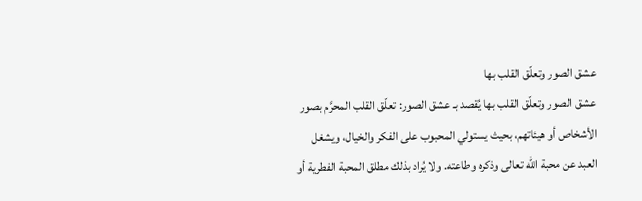عشق الصور وتعلّق القلب بها
عشق الصور وتعلّق القلب بها يُقصد بـ عشق الصور: تعلّق القلب المحرَّم بصور الأشخاص أو هيئاتهم، بحيث يستولي المحبوب على الفكر والخيال، ويشغل العبد عن محبة الله تعالى وذكره وطاعته. ولا يُراد بذلك مطلق المحبة الفطرية أو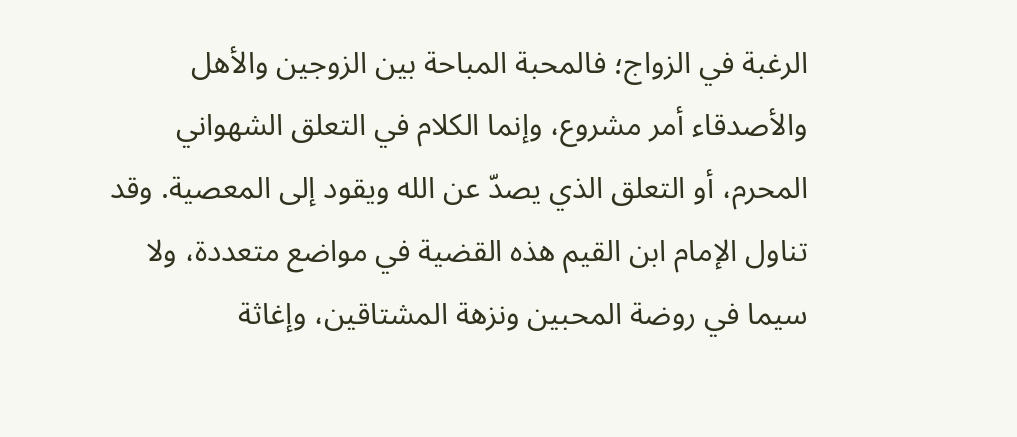الرغبة في الزواج؛ فالمحبة المباحة بين الزوجين والأهل والأصدقاء أمر مشروع، وإنما الكلام في التعلق الشهواني المحرم، أو التعلق الذي يصدّ عن الله ويقود إلى المعصية. وقد تناول الإمام ابن القيم هذه القضية في مواضع متعددة، ولا سيما في روضة المحبين ونزهة المشتاقين، وإغاثة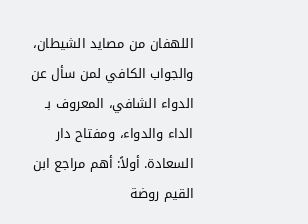اللهفان من مصايد الشيطان، والجواب الكافي لمن سأل عن الدواء الشافي، المعروف بـ الداء والدواء، ومفتاح دار السعادة. أولاً: أهم مراجع ابن القيم روضة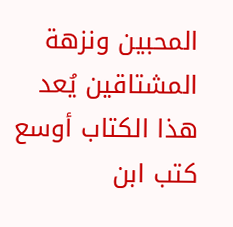المحبين ونزهة المشتاقين يُعد هذا الكتاب أوسع كتب ابن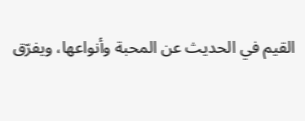القيم في الحديث عن المحبة وأنواعها، ويفرّق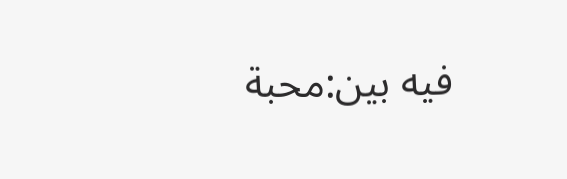فيه بين:محبة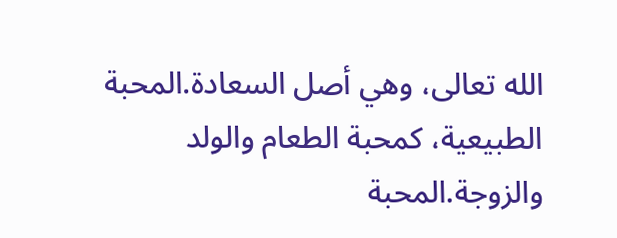الله تعالى، وهي أصل السعادة.المحبة الطبيعية، كمحبة الطعام والولد والزوجة.المحبة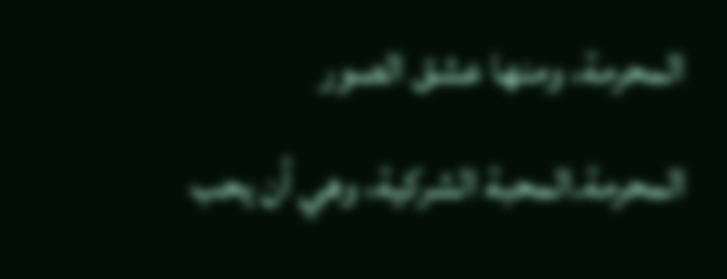المحرمة، ومنها عشق الصور المحرمة.المحبة الشركية، وهي أن يحب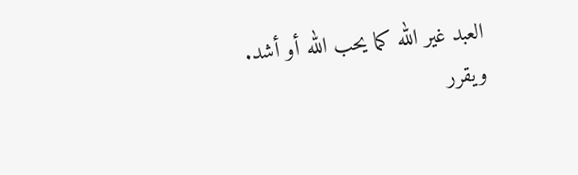العبد غير الله كما يحب الله أو أشد. ويقرر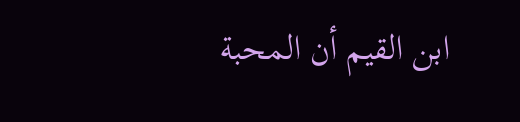ابن القيم أن المحبة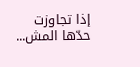إذا تجاوزت حدّها المش...